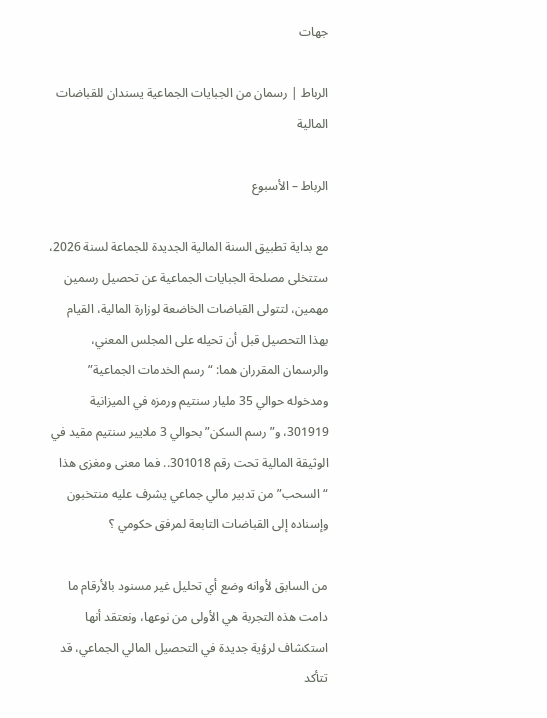جهات

الرباط | رسمان من الجبايات الجماعية يسندان للقباضات المالية

الرباط – الأسبوع

مع بداية تطبيق السنة المالية الجديدة للجماعة لسنة 2026، ستتخلى مصلحة الجبايات الجماعية عن تحصيل رسمين مهمين، لتتولى القباضات الخاضعة لوزارة المالية، القيام بهذا التحصيل قبل أن تحيله على المجلس المعني، والرسمان المقرران هما: “رسم الخدمات الجماعية” ومدخوله حوالي 35 مليار سنتيم ورمزه في الميزانية 301919، و”رسم السكن” بحوالي 3 ملايير سنتيم مقيد في الوثيقة المالية تحت رقم 301018.. فما معنى ومغزى هذا “السحب” من تدبير مالي جماعي يشرف عليه منتخبون وإسناده إلى القباضات التابعة لمرفق حكومي ؟

من السابق لأوانه وضع أي تحليل غير مسنود بالأرقام ما دامت هذه التجربة هي الأولى من نوعها، ونعتقد أنها استكشاف لرؤية جديدة في التحصيل المالي الجماعي، قد تتأكد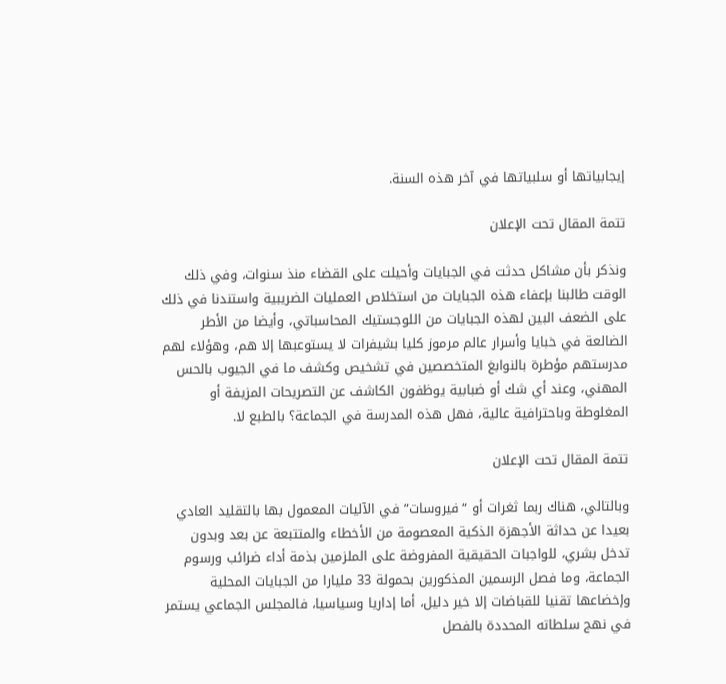إيجابياتها أو سلبياتها في آخر هذه السنة.

تتمة المقال تحت الإعلان

ونذكر بأن مشاكل حدثت في الجبايات وأحيلت على القضاء منذ سنوات، وفي ذلك الوقت طالبنا بإعفاء هذه الجبايات من استخلاص العمليات الضريبية واستندنا في ذلك على الضعف البين لهذه الجبايات من اللوجستيك المحاسباتي، وأيضا من الأطر الضالعة في خبايا وأسرار عالم مرموز كليا بشيفرات لا يستوعبها إلا هم، وهؤلاء لهم مدرستهم مؤطرة بالنوابغ المتخصصين في تشخيص وكشف ما في الجيوب بالحس المهني، وعند أي شك أو ضبابية يوظفون الكاشف عن التصريحات المزيفة أو المغلوطة وباحترافية عالية، فهل هذه المدرسة في الجماعة؟ بالطبع لا.

تتمة المقال تحت الإعلان

وبالتالي، هناك ربما ثغرات أو “فيروسات” في الآليات المعمول بها بالتقليد العادي بعيدا عن حداثة الأجهزة الذكية المعصومة من الأخطاء والمتتبعة عن بعد وبدون تدخل بشري، للواجبات الحقيقية المفروضة على الملزمين بذمة أداء ضرائب ورسوم الجماعة، وما فصل الرسمين المذكورين بحمولة 33 مليارا من الجبايات المحلية وإخضاعها تقنيا للقباضات إلا خير دليل، أما إداريا وسياسيا، فالمجلس الجماعي يستمر في نهج سلطاته المحددة بالفصل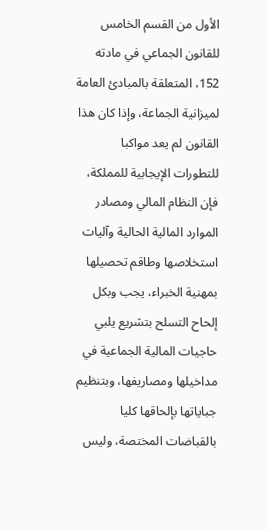الأول من القسم الخامس للقانون الجماعي في مادته 152، المتعلقة بالمبادئ العامة لميزانية الجماعة، وإذا كان هذا القانون لم يعد مواكبا للتطورات الإيجابية للمملكة، فإن النظام المالي ومصادر الموارد المالية الحالية وآليات استخلاصها وطاقم تحصيلها بمهنية الخبراء، يجب وبكل إلحاح التسلح بتشريع يلبي حاجيات المالية الجماعية في مداخيلها ومصاريفها، وبتنظيم جباياتها بإلحاقها كليا بالقباضات المختصة، وليس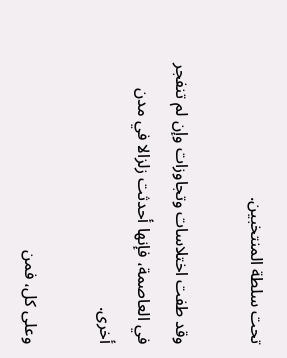تحت سلطة المنتخبين.

وقد طفت اختلاسات وتجاوزات وإن لم تنفجر في العاصمة، فإنها أحدثت زلزالا في مدن أخرى.

وعلى كل، فمن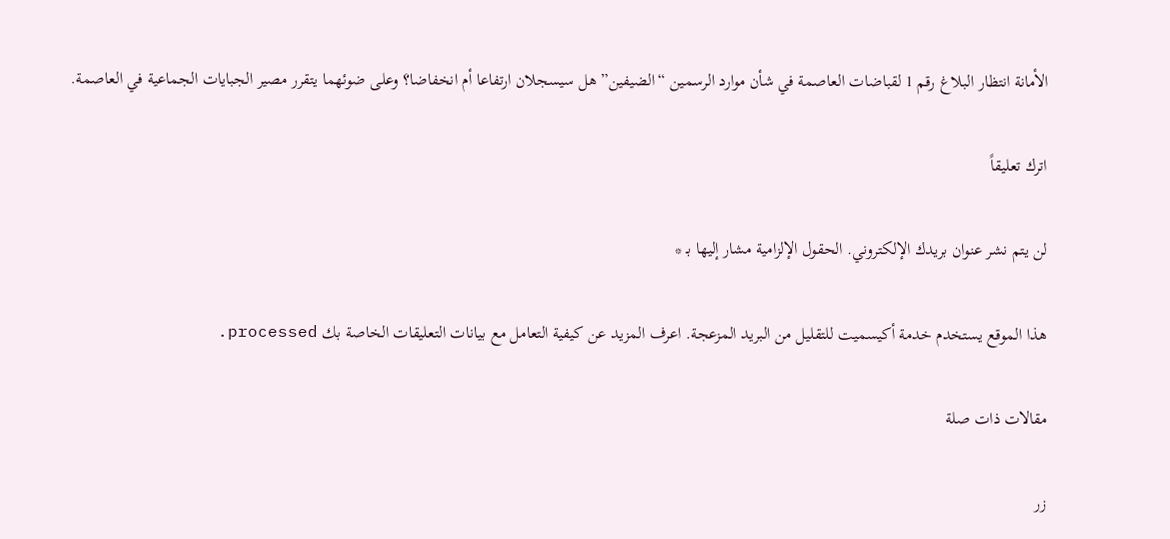الأمانة انتظار البلاغ رقم 1 لقباضات العاصمة في شأن موارد الرسمين “الضيفين” هل سيسجلان ارتفاعا أم انخفاضا؟ وعلى ضوئهما يتقرر مصير الجبايات الجماعية في العاصمة.

اترك تعليقاً

لن يتم نشر عنوان بريدك الإلكتروني. الحقول الإلزامية مشار إليها بـ *

هذا الموقع يستخدم خدمة أكيسميت للتقليل من البريد المزعجة. اعرف المزيد عن كيفية التعامل مع بيانات التعليقات الخاصة بك processed.

مقالات ذات صلة

زر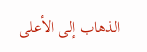الذهاب إلى الأعلى